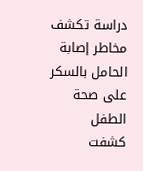دراسة تكشف مخاطر إصابة الحامل بالسكر على صحة الطفل
كشفت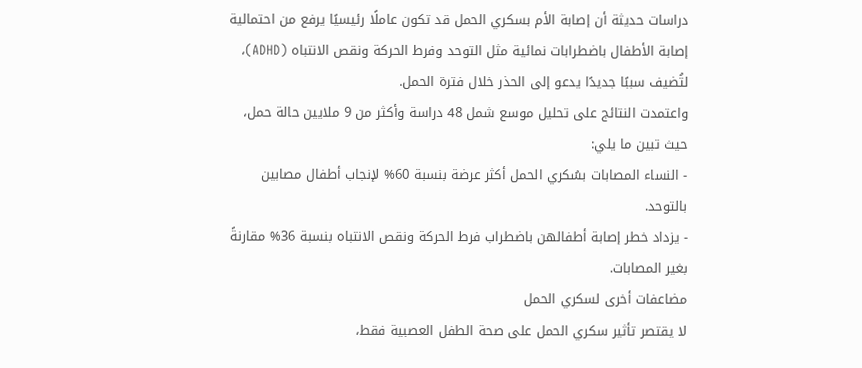دراسات حديثة أن إصابة الأم بسكري الحمل قد تكون عاملًا رئيسيًا يرفع من احتمالية إصابة الأطفال باضطرابات نمائية مثل التوحد وفرط الحركة ونقص الانتباه (ADHD)، لتُضيف سببًا جديدًا يدعو إلى الحذر خلال فترة الحمل.
واعتمدت النتائج على تحليل موسع شمل 48 دراسة وأكثر من 9 ملايين حالة حمل، حيث تبين ما يلي:
- النساء المصابات بسُكري الحمل أكثر عرضة بنسبة 60% لإنجاب أطفال مصابين بالتوحد.
- يزداد خطر إصابة أطفالهن باضطراب فرط الحركة ونقص الانتباه بنسبة 36% مقارنةً بغير المصابات.
مضاعفات أخرى لسكري الحمل
لا يقتصر تأثير سكري الحمل على صحة الطفل العصبية فقط،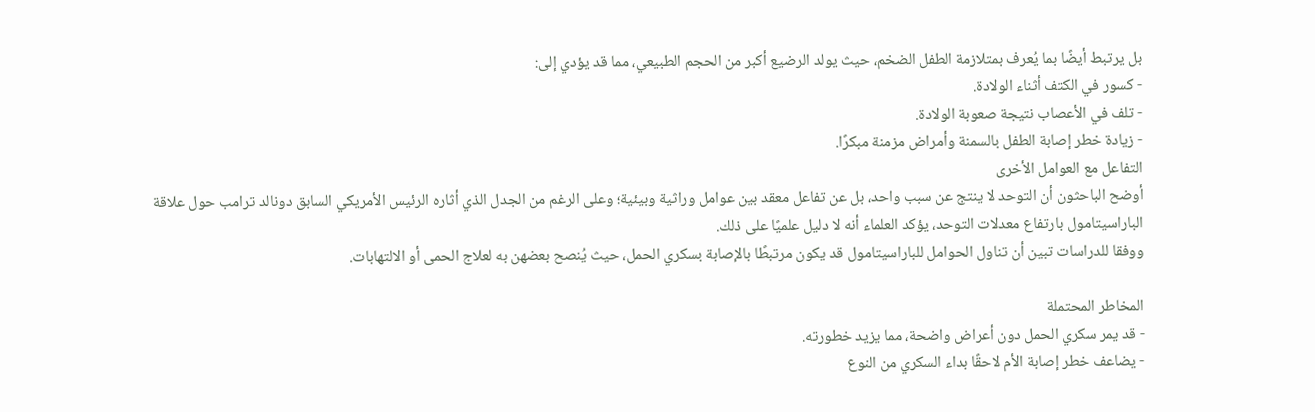بل يرتبط أيضًا بما يُعرف بمتلازمة الطفل الضخم، حيث يولد الرضيع أكبر من الحجم الطبيعي، مما قد يؤدي إلى:
- كسور في الكتف أثناء الولادة.
- تلف في الأعصاب نتيجة صعوبة الولادة.
- زيادة خطر إصابة الطفل بالسمنة وأمراض مزمنة مبكرًا.
التفاعل مع العوامل الأخرى
أوضح الباحثون أن التوحد لا ينتج عن سبب واحد، بل عن تفاعل معقد بين عوامل وراثية وبيئية؛ وعلى الرغم من الجدل الذي أثاره الرئيس الأمريكي السابق دونالد ترامب حول علاقة الباراسيتامول بارتفاع معدلات التوحد، يؤكد العلماء أنه لا دليل علميًا على ذلك.
ووفقا للدراسات تبين أن تناول الحوامل للباراسيتامول قد يكون مرتبطًا بالإصابة بسكري الحمل، حيث يُنصح بعضهن به لعلاج الحمى أو الالتهابات.

المخاطر المحتملة
- قد يمر سكري الحمل دون أعراض واضحة، مما يزيد خطورته.
- يضاعف خطر إصابة الأم لاحقًا بداء السكري من النوع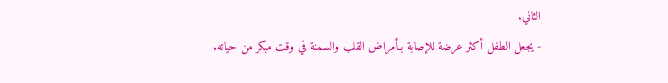الثاني.
- يجعل الطفل أكثر عرضة للإصابة بـأمراض القلب والسمنة في وقت مبكر من حياته.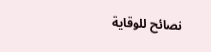نصائح للوقاية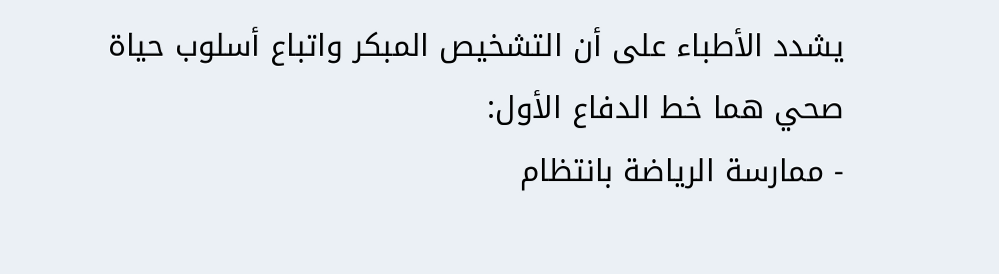يشدد الأطباء على أن التشخيص المبكر واتباع أسلوب حياة صحي هما خط الدفاع الأول:
- ممارسة الرياضة بانتظام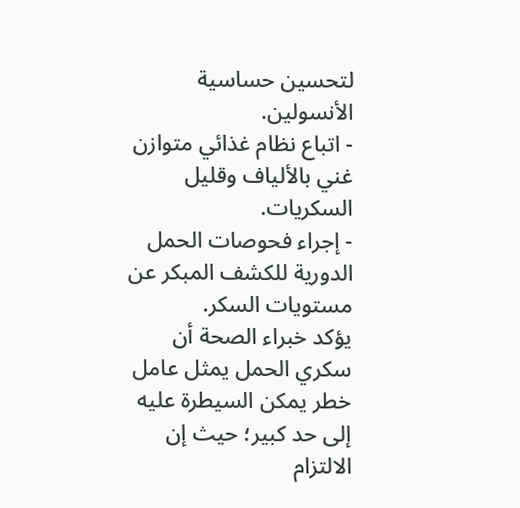لتحسين حساسية الأنسولين.
- اتباع نظام غذائي متوازن غني بالألياف وقليل السكريات.
- إجراء فحوصات الحمل الدورية للكشف المبكر عن مستويات السكر.
يؤكد خبراء الصحة أن سكري الحمل يمثل عامل خطر يمكن السيطرة عليه إلى حد كبير؛ حيث إن الالتزام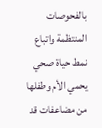بالفحوصات المنتظمة واتباع نمط حياة صحي يحمي الأم وطفلها من مضاعفات قد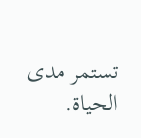تستمر مدى الحياة.